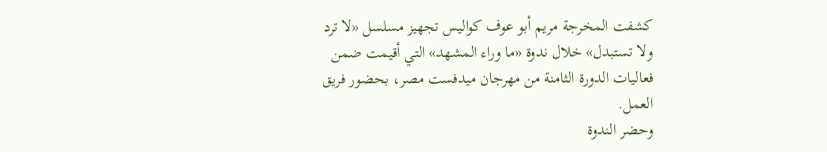كشفت المخرجة مريم أبو عوف كواليس تجهيز مسلسل «لا ترد ولا تستبدل» خلال ندوة «ما وراء المشهد» التي أقيمت ضمن فعاليات الدورة الثامنة من مهرجان ميدفست مصر، بحضور فريق العمل.
وحضر الندوة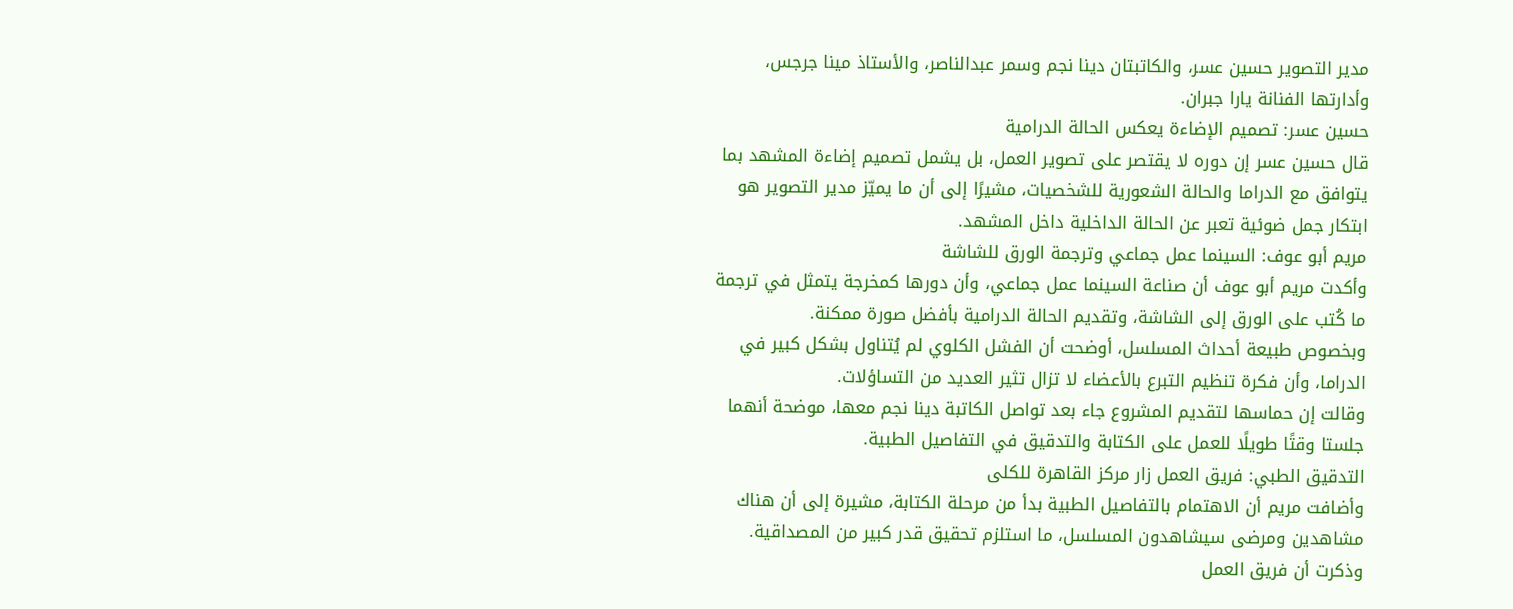مدير التصوير حسين عسر، والكاتبتان دينا نجم وسمر عبدالناصر، والأستاذ مينا جرجس، وأدارتها الفنانة يارا جبران.
حسين عسر: تصميم الإضاءة يعكس الحالة الدرامية
قال حسين عسر إن دوره لا يقتصر على تصوير العمل، بل يشمل تصميم إضاءة المشهد بما يتوافق مع الدراما والحالة الشعورية للشخصيات، مشيرًا إلى أن ما يميّز مدير التصوير هو ابتكار جمل ضوئية تعبر عن الحالة الداخلية داخل المشهد.
مريم أبو عوف: السينما عمل جماعي وترجمة الورق للشاشة
وأكدت مريم أبو عوف أن صناعة السينما عمل جماعي، وأن دورها كمخرجة يتمثل في ترجمة ما كُتب على الورق إلى الشاشة، وتقديم الحالة الدرامية بأفضل صورة ممكنة.
وبخصوص طبيعة أحداث المسلسل، أوضحت أن الفشل الكلوي لم يُتناول بشكل كبير في الدراما، وأن فكرة تنظيم التبرع بالأعضاء لا تزال تثير العديد من التساؤلات.
وقالت إن حماسها لتقديم المشروع جاء بعد تواصل الكاتبة دينا نجم معها، موضحة أنهما جلستا وقتًا طويلًا للعمل على الكتابة والتدقيق في التفاصيل الطبية.
التدقيق الطبي: فريق العمل زار مركز القاهرة للكلى
وأضافت مريم أن الاهتمام بالتفاصيل الطبية بدأ من مرحلة الكتابة، مشيرة إلى أن هناك مشاهدين ومرضى سيشاهدون المسلسل، ما استلزم تحقيق قدر كبير من المصداقية.
وذكرت أن فريق العمل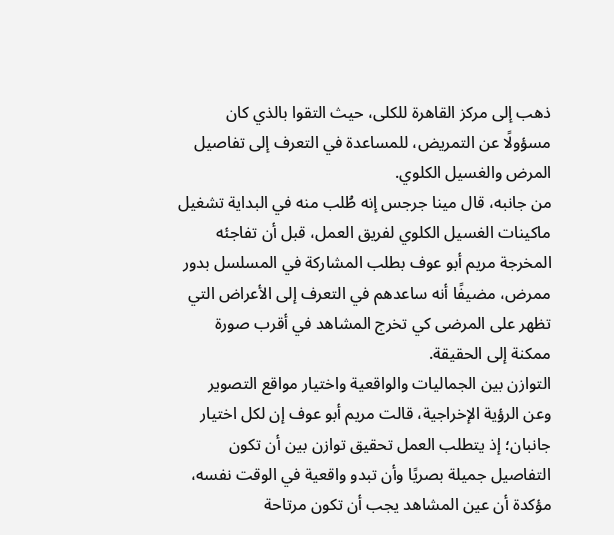ذهب إلى مركز القاهرة للكلى، حيث التقوا بالذي كان مسؤولًا عن التمريض، للمساعدة في التعرف إلى تفاصيل المرض والغسيل الكلوي.
من جانبه، قال مينا جرجس إنه طُلب منه في البداية تشغيل ماكينات الغسيل الكلوي لفريق العمل، قبل أن تفاجئه المخرجة مريم أبو عوف بطلب المشاركة في المسلسل بدور ممرض، مضيفًا أنه ساعدهم في التعرف إلى الأعراض التي تظهر على المرضى كي تخرج المشاهد في أقرب صورة ممكنة إلى الحقيقة.
التوازن بين الجماليات والواقعية واختيار مواقع التصوير
وعن الرؤية الإخراجية، قالت مريم أبو عوف إن لكل اختيار جانبان؛ إذ يتطلب العمل تحقيق توازن بين أن تكون التفاصيل جميلة بصريًا وأن تبدو واقعية في الوقت نفسه، مؤكدة أن عين المشاهد يجب أن تكون مرتاحة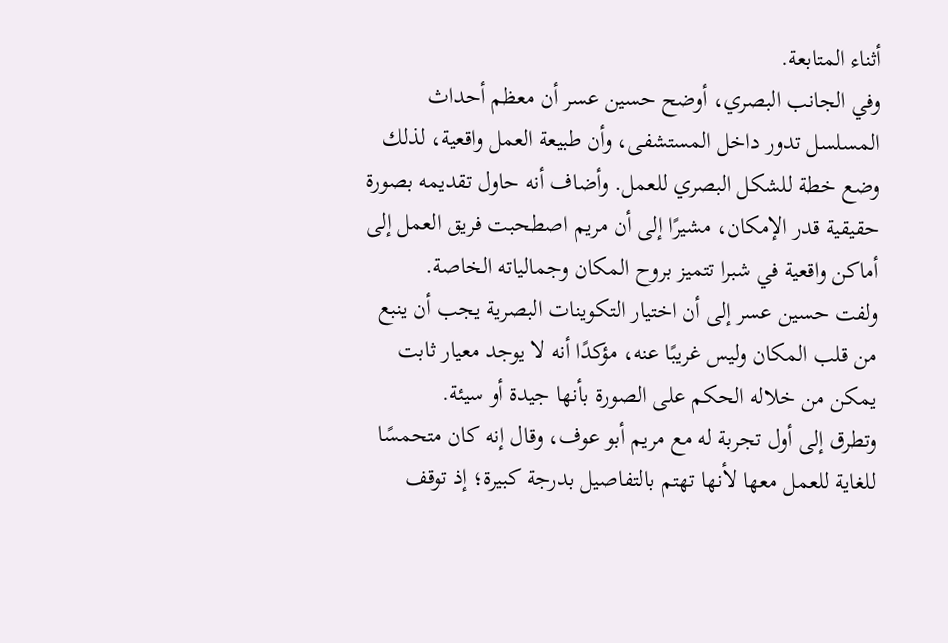أثناء المتابعة.
وفي الجانب البصري، أوضح حسين عسر أن معظم أحداث المسلسل تدور داخل المستشفى، وأن طبيعة العمل واقعية، لذلك وضع خطة للشكل البصري للعمل. وأضاف أنه حاول تقديمه بصورة حقيقية قدر الإمكان، مشيرًا إلى أن مريم اصطحبت فريق العمل إلى أماكن واقعية في شبرا تتميز بروح المكان وجمالياته الخاصة.
ولفت حسين عسر إلى أن اختيار التكوينات البصرية يجب أن ينبع من قلب المكان وليس غريبًا عنه، مؤكدًا أنه لا يوجد معيار ثابت يمكن من خلاله الحكم على الصورة بأنها جيدة أو سيئة.
وتطرق إلى أول تجربة له مع مريم أبو عوف، وقال إنه كان متحمسًا للغاية للعمل معها لأنها تهتم بالتفاصيل بدرجة كبيرة؛ إذ توقف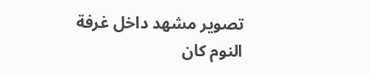تصوير مشهد داخل غرفة النوم كان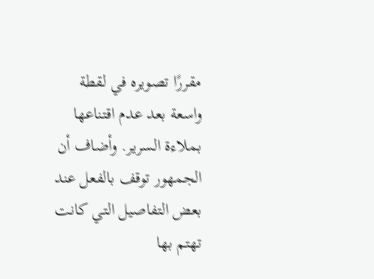مقررًا تصويره في لقطة واسعة بعد عدم اقتناعها بملاءة السرير. وأضاف أن الجمهور توقف بالفعل عند بعض التفاصيل التي كانت تهتم بها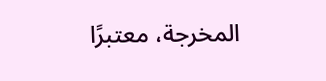المخرجة، معتبرًا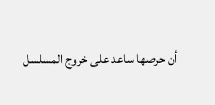أن حرصها ساعد على خروج المسلسل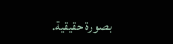بصورة حقيقية.